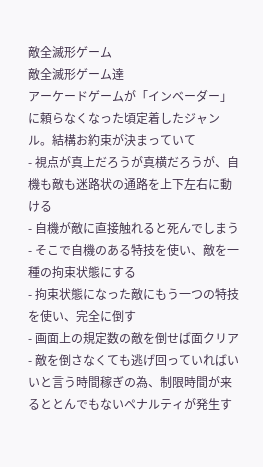敵全滅形ゲーム
敵全滅形ゲーム達
アーケードゲームが「インベーダー」に頼らなくなった頃定着したジャンル。結構お約束が決まっていて
- 視点が真上だろうが真横だろうが、自機も敵も迷路状の通路を上下左右に動ける
- 自機が敵に直接触れると死んでしまう
- そこで自機のある特技を使い、敵を一種の拘束状態にする
- 拘束状態になった敵にもう一つの特技を使い、完全に倒す
- 画面上の規定数の敵を倒せば面クリア
- 敵を倒さなくても逃げ回っていればいいと言う時間稼ぎの為、制限時間が来るととんでもないペナルティが発生す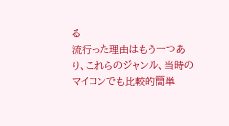る
流行った理由はもう一つあり、これらのジャンル、当時のマイコンでも比較的簡単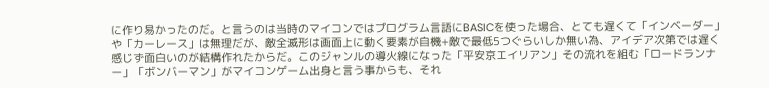に作り易かったのだ。と言うのは当時のマイコンではプログラム言語にBASICを使った場合、とても遅くて「インベーダー」や「カーレース」は無理だが、敵全滅形は画面上に動く要素が自機+敵で最低5つぐらいしか無い為、アイデア次第では遅く感じず面白いのが結構作れたからだ。このジャンルの導火線になった「平安京エイリアン」その流れを組む「ロードランナー」「ボンバーマン」がマイコンゲーム出身と言う事からも、それ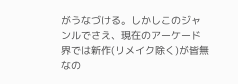がうなづける。しかしこのジャンルでさえ、現在のアーケード界では新作(リメイク除く)が皆無なの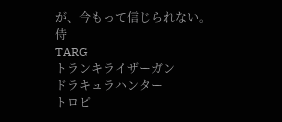が、今もって信じられない。
侍
TARG
トランキライザーガン
ドラキュラハンター
トロピ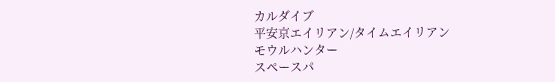カルダイブ
平安京エイリアン/タイムエイリアン
モウルハンター
スペースパ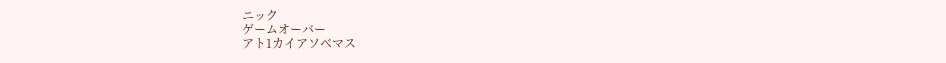ニック
ゲームオーバー
アト1カイアソベマス